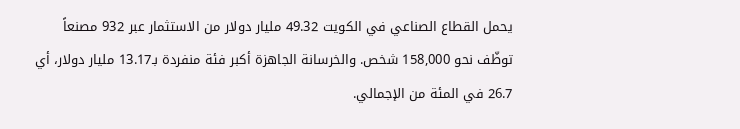يحمل القطاع الصناعي في الكويت 49.32 مليار دولار من الاستثمار عبر 932 مصنعاً توظّف نحو 158,000 شخص. والخرسانة الجاهزة أكبر فئة منفردة بـ13.17 مليار دولار، أي 26.7 في المئة من الإجمالي.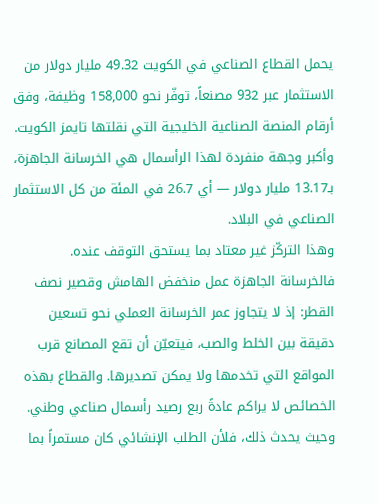يحمل القطاع الصناعي في الكويت 49.32 مليار دولار من الاستثمار عبر 932 مصنعاً، توفّر نحو 158,000 وظيفة، وفق أرقام المنصة الصناعية الخليجية التي نقلتها تايمز الكويت.
وأكبر وجهة منفردة لهذا الرأسمال هي الخرسانة الجاهزة، بـ13.17 مليار دولار — أي 26.7 في المئة من كل الاستثمار الصناعي في البلاد.
وهذا التركّز غير معتاد بما يستحق التوقف عنده. فالخرسانة الجاهزة عمل منخفض الهامش وقصير نصف القطر: إذ لا يتجاوز عمر الخرسانة العملي نحو تسعين دقيقة بين الخلط والصب، فيتعيّن أن تقع المصانع قرب المواقع التي تخدمها ولا يمكن تصديرها. والقطاع بهذه الخصائص لا يراكم عادةً ربع رصيد رأسمال صناعي وطني. وحيث يحدث ذلك، فلأن الطلب الإنشائي كان مستمراً بما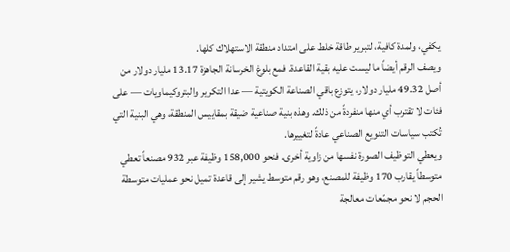يكفي، ولمدة كافية، لتبرير طاقة خلط على امتداد منطقة الاستهلاك كلها.
ويصف الرقم أيضاً ما ليست عليه بقية القاعدة. فمع بلوغ الخرسانة الجاهزة 13.17 مليار دولار من أصل 49.32 مليار دولار، يتوزع باقي الصناعة الكويتية — عدا التكرير والبتروكيماويات — على فئات لا تقترب أي منها منفردةً من ذلك. وهذه بنية صناعية ضيقة بمقاييس المنطقة، وهي البنية التي تُكتب سياسات التنويع الصناعي عادةً لتغييرها.
ويعطي التوظيف الصورة نفسها من زاوية أخرى. فنحو 158,000 وظيفة عبر 932 مصنعاً تعطي متوسطاً يقارب 170 وظيفة للمصنع، وهو رقم متوسط يشير إلى قاعدة تميل نحو عمليات متوسطة الحجم لا نحو مجمّعات معالجة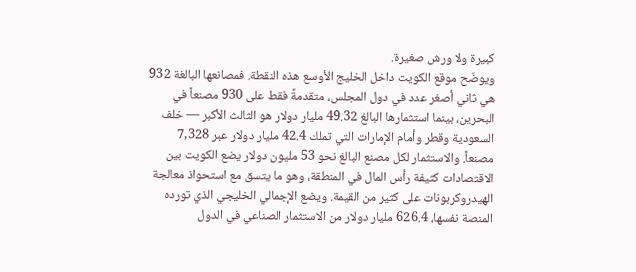كبيرة ولا ورش صغيرة.
ويوضّح موقع الكويت داخل الخليج الأوسع هذه النقطة. فمصانعها البالغة 932 هي ثاني أصغر عدد في دول المجلس، متقدمةً فقط على 930 مصنعاً في البحرين، بينما استثمارها البالغ 49.32 مليار دولار هو الثالث الأكبر — خلف السعودية وقطر وأمام الإمارات التي تملك 42.4 مليار دولار عبر 7,328 مصنعاً. والاستثمار لكل مصنع البالغ نحو 53 مليون دولار يضع الكويت بين الاقتصادات كثيفة رأس المال في المنطقة، وهو ما يتسق مع استحواذ معالجة الهيدروكربونات على كثير من القيمة. ويضع الإجمالي الخليجي الذي تورده المنصة نفسها، 626.4 مليار دولار من الاستثمار الصناعي في الدول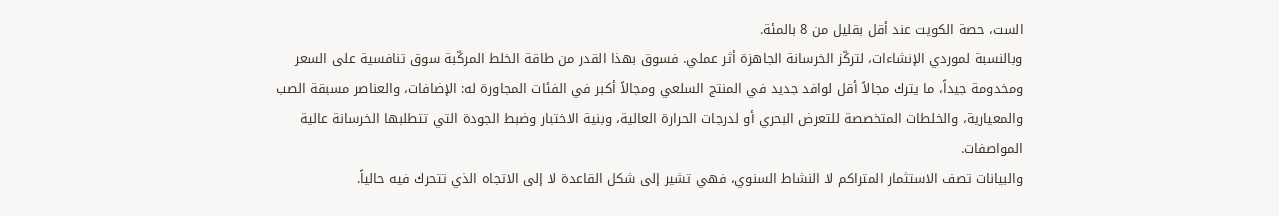الست، حصة الكويت عند أقل بقليل من 8 بالمئة.
وبالنسبة لموردي الإنشاءات، لتركّز الخرسانة الجاهزة أثر عملي. فسوق بهذا القدر من طاقة الخلط المركّبة سوق تنافسية على السعر ومخدومة جيداً، ما يترك مجالاً أقل لوافد جديد في المنتج السلعي ومجالاً أكبر في الفئات المجاورة له: الإضافات، والعناصر مسبقة الصب والمعيارية، والخلطات المتخصصة للتعرض البحري أو لدرجات الحرارة العالية، وبنية الاختبار وضبط الجودة التي تتطلبها الخرسانة عالية المواصفات.
والبيانات تصف الاستثمار المتراكم لا النشاط السنوي، فهي تشير إلى شكل القاعدة لا إلى الاتجاه الذي تتحرك فيه حالياً.